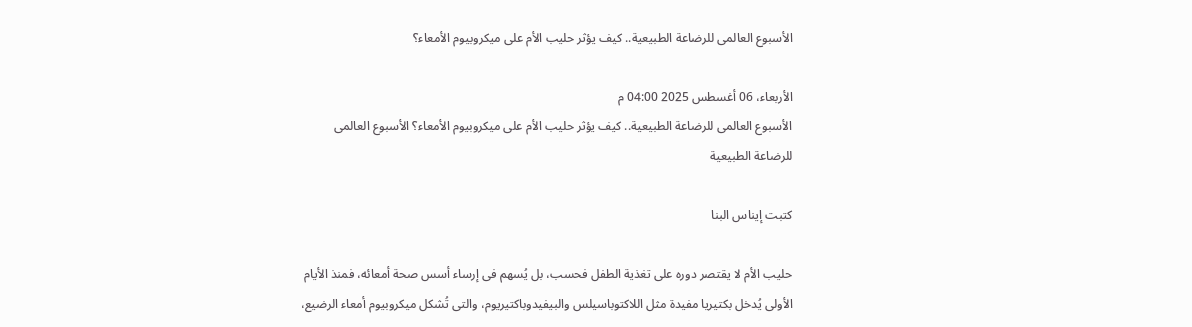الأسبوع العالمى للرضاعة الطبيعية.. كيف يؤثر حليب الأم على ميكروبيوم الأمعاء؟

الأربعاء، 06 أغسطس 2025 04:00 م
الأسبوع العالمى للرضاعة الطبيعية.. كيف يؤثر حليب الأم على ميكروبيوم الأمعاء؟ الأسبوع العالمى للرضاعة الطبيعية

كتبت إيناس البنا

حليب الأم لا يقتصر دوره على تغذية الطفل فحسب، بل يُسهم فى إرساء أسس صحة أمعائه، فمنذ الأيام الأولى يُدخل بكتيريا مفيدة مثل اللاكتوباسيلس والبيفيدوباكتيريوم، والتى تُشكل ميكروبيوم أمعاء الرضيع،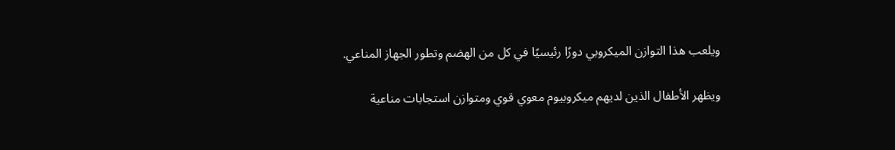ويلعب هذا التوازن الميكروبي دورًا رئيسيًا في كل من الهضم وتطور الجهاز المناعي.

ويظهر الأطفال الذين لديهم ميكروبيوم معوي قوي ومتوازن استجابات مناعية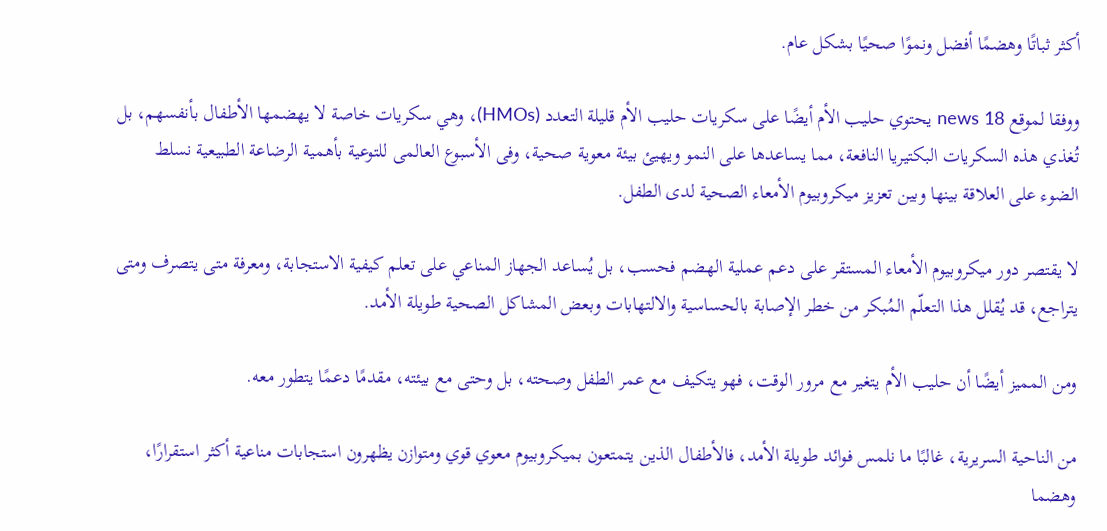أكثر ثباتًا وهضمًا أفضل ونموًا صحيًا بشكل عام.

ووفقا لموقع news 18 يحتوي حليب الأم أيضًا على سكريات حليب الأم قليلة التعدد (HMOs)، وهي سكريات خاصة لا يهضمها الأطفال بأنفسهم، بل تُغذي هذه السكريات البكتيريا النافعة، مما يساعدها على النمو ويهيئ بيئة معوية صحية، وفى الأسبوع العالمى للتوعية بأهمية الرضاعة الطبيعية نسلط الضوء على العلاقة بينها وبين تعزيز ميكروبيوم الأمعاء الصحية لدى الطفل.

لا يقتصر دور ميكروبيوم الأمعاء المستقر على دعم عملية الهضم فحسب، بل يُساعد الجهاز المناعي على تعلم كيفية الاستجابة، ومعرفة متى يتصرف ومتى يتراجع، قد يُقلل هذا التعلّم المُبكر من خطر الإصابة بالحساسية والالتهابات وبعض المشاكل الصحية طويلة الأمد.

ومن المميز أيضًا أن حليب الأم يتغير مع مرور الوقت، فهو يتكيف مع عمر الطفل وصحته، بل وحتى مع بيئته، مقدمًا دعمًا يتطور معه.

من الناحية السريرية، غالبًا ما نلمس فوائد طويلة الأمد، فالأطفال الذين يتمتعون بميكروبيوم معوي قوي ومتوازن يظهرون استجابات مناعية أكثر استقرارًا، وهضما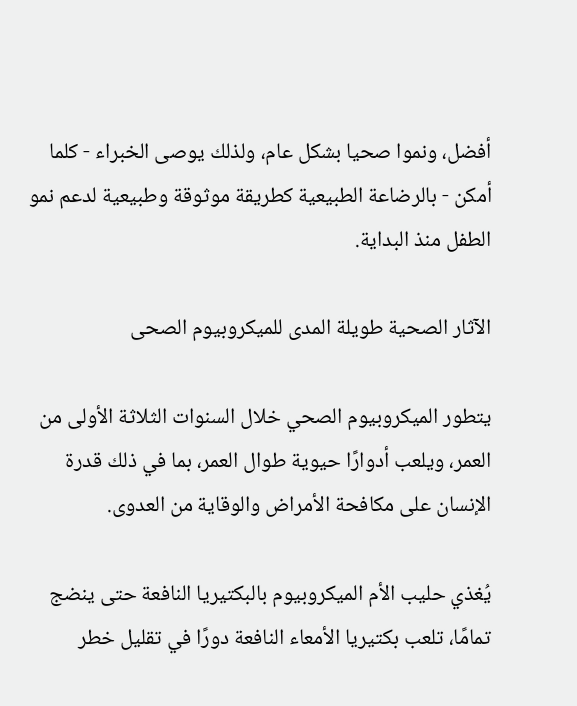أفضل، ونموا صحيا بشكل عام، ولذلك يوصى الخبراء - كلما أمكن - بالرضاعة الطبيعية كطريقة موثوقة وطبيعية لدعم نمو الطفل منذ البداية.

الآثار الصحية طويلة المدى للميكروبيوم الصحى

يتطور الميكروبيوم الصحي خلال السنوات الثلاثة الأولى من العمر، ويلعب أدوارًا حيوية طوال العمر، بما في ذلك قدرة الإنسان على مكافحة الأمراض والوقاية من العدوى.

يُغذي حليب الأم الميكروبيوم بالبكتيريا النافعة حتى ينضج تمامًا، تلعب بكتيريا الأمعاء النافعة دورًا في تقليل خطر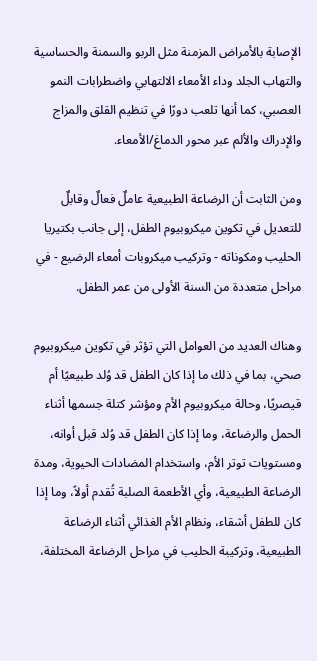الإصابة بالأمراض المزمنة مثل الربو والسمنة والحساسية والتهاب الجلد وداء الأمعاء الالتهابي واضطرابات النمو العصبي، كما أنها تلعب دورًا في تنظيم القلق والمزاج والإدراك والألم عبر محور الدماغ/الأمعاء.

ومن الثابت أن الرضاعة الطبيعية عاملٌ فعالٌ وقابلٌ للتعديل في تكوين ميكروبيوم الطفل، إلى جانب بكتيريا الحليب ومكوناته - وتركيب ميكروبات أمعاء الرضيع - في مراحل متعددة من السنة الأولى من عمر الطفل.

وهناك العديد من العوامل التي تؤثر في تكوين ميكروبيوم صحي، بما في ذلك ما إذا كان الطفل قد وُلد طبيعيًا أم قيصريًا، وحالة ميكروبيوم الأم ومؤشر كتلة جسمها أثناء الحمل والرضاعة، وما إذا كان الطفل قد وُلد قبل أوانه، ومستويات توتر الأم، واستخدام المضادات الحيوية، ومدة الرضاعة الطبيعية، وأي الأطعمة الصلبة تُقدم أولاً، وما إذا كان للطفل أشقاء، ونظام الأم الغذائي أثناء الرضاعة الطبيعية، وتركيبة الحليب في مراحل الرضاعة المختلفة،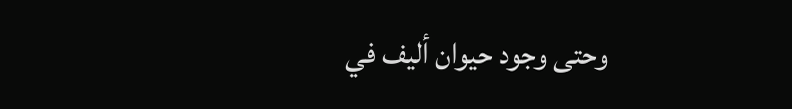وحتى وجود حيوان أليف في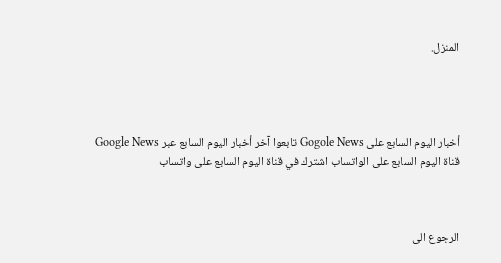المنزل.




أخبار اليوم السابع على Gogole News تابعوا آخر أخبار اليوم السابع عبر Google News
قناة اليوم السابع على الواتساب اشترك في قناة اليوم السابع على واتساب



الرجوع الى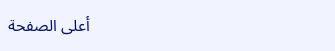أعلى الصفحة